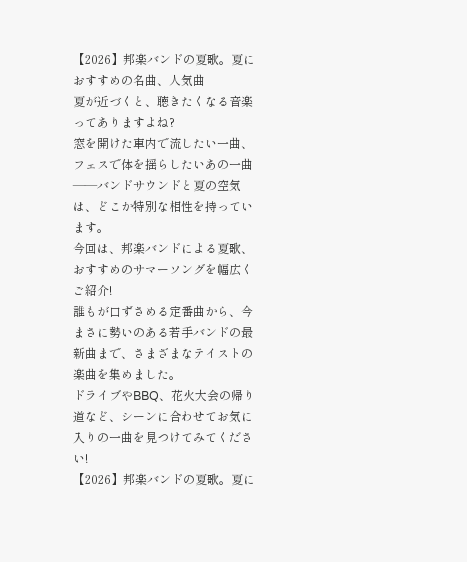【2026】邦楽バンドの夏歌。夏におすすめの名曲、人気曲
夏が近づくと、聴きたくなる音楽ってありますよね?
窓を開けた車内で流したい一曲、フェスで体を揺らしたいあの一曲——バンドサウンドと夏の空気は、どこか特別な相性を持っています。
今回は、邦楽バンドによる夏歌、おすすめのサマーソングを幅広くご紹介!
誰もが口ずさめる定番曲から、今まさに勢いのある若手バンドの最新曲まで、さまざまなテイストの楽曲を集めました。
ドライブやBBQ、花火大会の帰り道など、シーンに合わせてお気に入りの一曲を見つけてみてください!
【2026】邦楽バンドの夏歌。夏に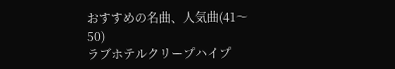おすすめの名曲、人気曲(41〜50)
ラブホテルクリープハイプ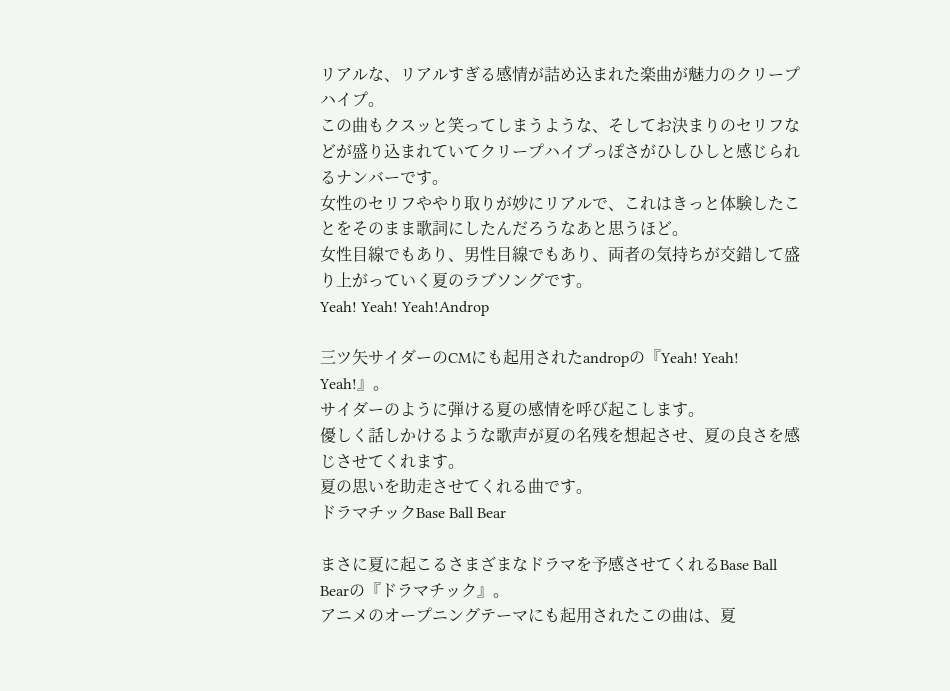リアルな、リアルすぎる感情が詰め込まれた楽曲が魅力のクリープハイプ。
この曲もクスッと笑ってしまうような、そしてお決まりのセリフなどが盛り込まれていてクリープハイプっぽさがひしひしと感じられるナンバーです。
女性のセリフややり取りが妙にリアルで、これはきっと体験したことをそのまま歌詞にしたんだろうなあと思うほど。
女性目線でもあり、男性目線でもあり、両者の気持ちが交錯して盛り上がっていく夏のラブソングです。
Yeah! Yeah! Yeah!Androp

三ツ矢サイダーのCMにも起用されたandropの『Yeah! Yeah! Yeah!』。
サイダーのように弾ける夏の感情を呼び起こします。
優しく話しかけるような歌声が夏の名残を想起させ、夏の良さを感じさせてくれます。
夏の思いを助走させてくれる曲です。
ドラマチックBase Ball Bear

まさに夏に起こるさまざまなドラマを予感させてくれるBase Ball Bearの『ドラマチック』。
アニメのオープニングテーマにも起用されたこの曲は、夏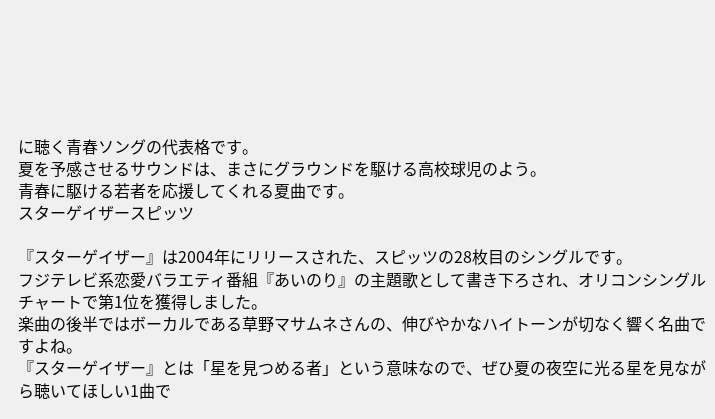に聴く青春ソングの代表格です。
夏を予感させるサウンドは、まさにグラウンドを駆ける高校球児のよう。
青春に駆ける若者を応援してくれる夏曲です。
スターゲイザースピッツ

『スターゲイザー』は2004年にリリースされた、スピッツの28枚目のシングルです。
フジテレビ系恋愛バラエティ番組『あいのり』の主題歌として書き下ろされ、オリコンシングルチャートで第1位を獲得しました。
楽曲の後半ではボーカルである草野マサムネさんの、伸びやかなハイトーンが切なく響く名曲ですよね。
『スターゲイザー』とは「星を見つめる者」という意味なので、ぜひ夏の夜空に光る星を見ながら聴いてほしい1曲で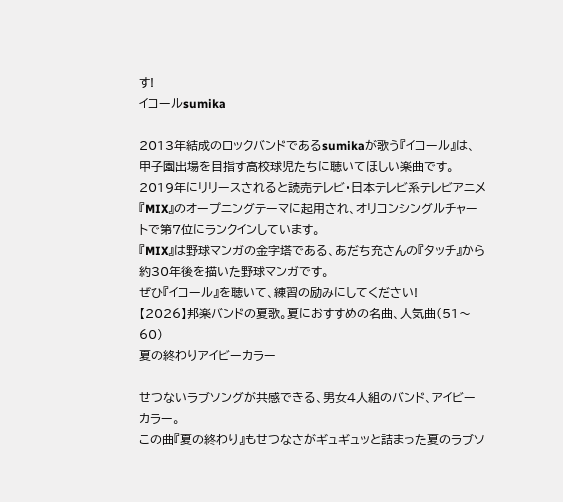す!
イコールsumika

2013年結成のロックバンドであるsumikaが歌う『イコール』は、甲子園出場を目指す高校球児たちに聴いてほしい楽曲です。
2019年にリリースされると読売テレビ・日本テレビ系テレビアニメ『MIX』のオープニングテーマに起用され、オリコンシングルチャートで第7位にランクインしています。
『MIX』は野球マンガの金字塔である、あだち充さんの『タッチ』から約30年後を描いた野球マンガです。
ぜひ『イコール』を聴いて、練習の励みにしてください!
【2026】邦楽バンドの夏歌。夏におすすめの名曲、人気曲(51〜60)
夏の終わりアイビーカラー

せつないラブソングが共感できる、男女4人組のバンド、アイビーカラー。
この曲『夏の終わり』もせつなさがギュギュッと詰まった夏のラブソ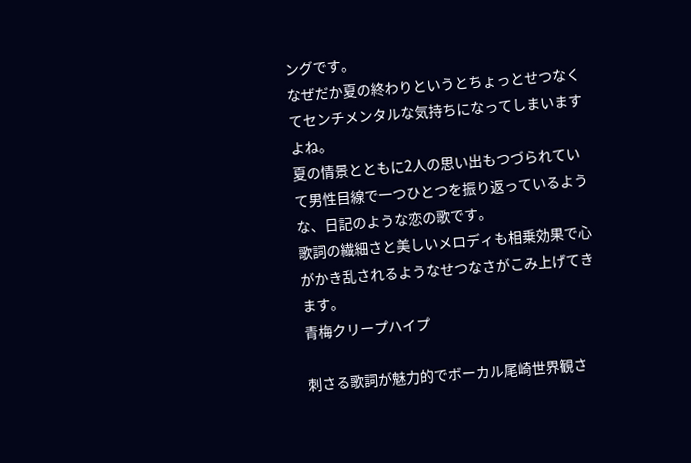ングです。
なぜだか夏の終わりというとちょっとせつなくてセンチメンタルな気持ちになってしまいますよね。
夏の情景とともに2人の思い出もつづられていて男性目線で一つひとつを振り返っているような、日記のような恋の歌です。
歌詞の繊細さと美しいメロディも相乗効果で心がかき乱されるようなせつなさがこみ上げてきます。
青梅クリープハイプ

刺さる歌詞が魅力的でボーカル尾崎世界観さ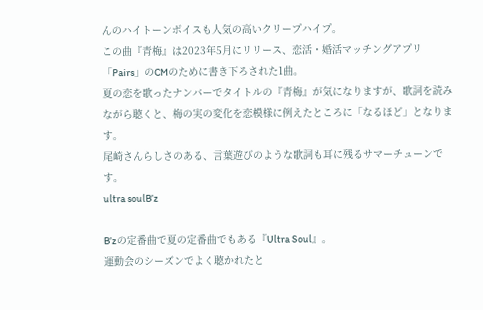んのハイトーンボイスも人気の高いクリープハイプ。
この曲『青梅』は2023年5月にリリース、恋活・婚活マッチングアプリ「Pairs」のCMのために書き下ろされた1曲。
夏の恋を歌ったナンバーでタイトルの『青梅』が気になりますが、歌詞を読みながら聴くと、梅の実の変化を恋模様に例えたところに「なるほど」となります。
尾崎さんらしさのある、言葉遊びのような歌詞も耳に残るサマーチューンです。
ultra soulB’z

B’zの定番曲で夏の定番曲でもある『Ultra Soul』。
運動会のシーズンでよく聴かれたと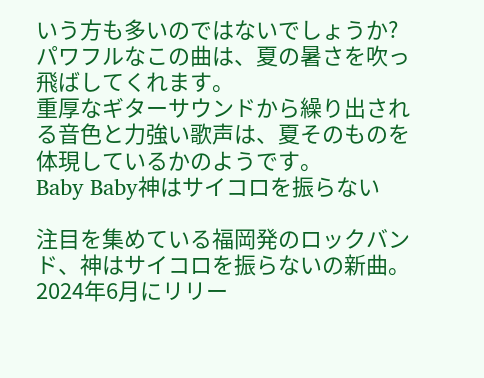いう方も多いのではないでしょうか?
パワフルなこの曲は、夏の暑さを吹っ飛ばしてくれます。
重厚なギターサウンドから繰り出される音色と力強い歌声は、夏そのものを体現しているかのようです。
Baby Baby神はサイコロを振らない

注目を集めている福岡発のロックバンド、神はサイコロを振らないの新曲。
2024年6月にリリー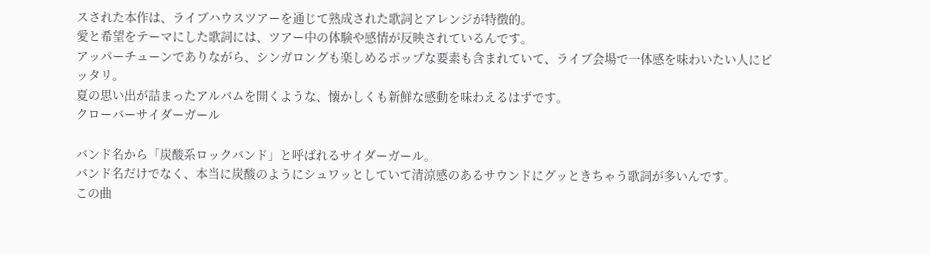スされた本作は、ライブハウスツアーを通じて熟成された歌詞とアレンジが特徴的。
愛と希望をテーマにした歌詞には、ツアー中の体験や感情が反映されているんです。
アッパーチューンでありながら、シンガロングも楽しめるポップな要素も含まれていて、ライブ会場で一体感を味わいたい人にピッタリ。
夏の思い出が詰まったアルバムを開くような、懐かしくも新鮮な感動を味わえるはずです。
クローバーサイダーガール

バンド名から「炭酸系ロックバンド」と呼ばれるサイダーガール。
バンド名だけでなく、本当に炭酸のようにシュワッとしていて清涼感のあるサウンドにグッときちゃう歌詞が多いんです。
この曲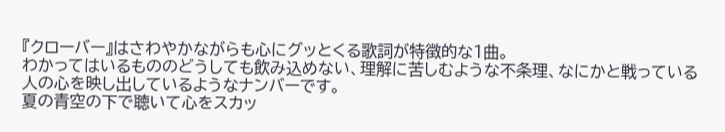『クローバー』はさわやかながらも心にグッとくる歌詞が特徴的な1曲。
わかってはいるもののどうしても飲み込めない、理解に苦しむような不条理、なにかと戦っている人の心を映し出しているようなナンバーです。
夏の青空の下で聴いて心をスカッ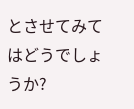とさせてみてはどうでしょうか?